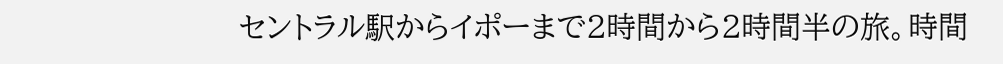セントラル駅からイポーまで2時間から2時間半の旅。時間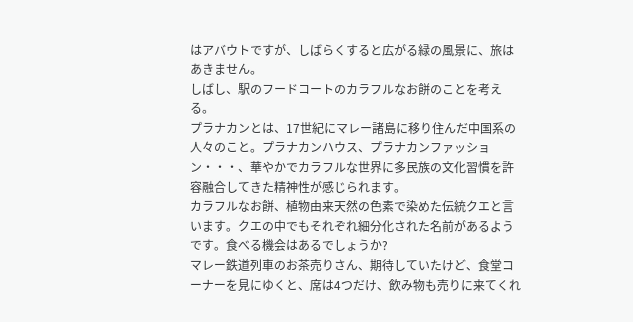はアバウトですが、しばらくすると広がる緑の風景に、旅はあきません。
しばし、駅のフードコートのカラフルなお餅のことを考える。
プラナカンとは、17世紀にマレー諸島に移り住んだ中国系の人々のこと。プラナカンハウス、プラナカンファッション・・・、華やかでカラフルな世界に多民族の文化習慣を許容融合してきた精神性が感じられます。
カラフルなお餅、植物由来天然の色素で染めた伝統クエと言います。クエの中でもそれぞれ細分化された名前があるようです。食べる機会はあるでしょうか?
マレー鉄道列車のお茶売りさん、期待していたけど、食堂コーナーを見にゆくと、席は4つだけ、飲み物も売りに来てくれ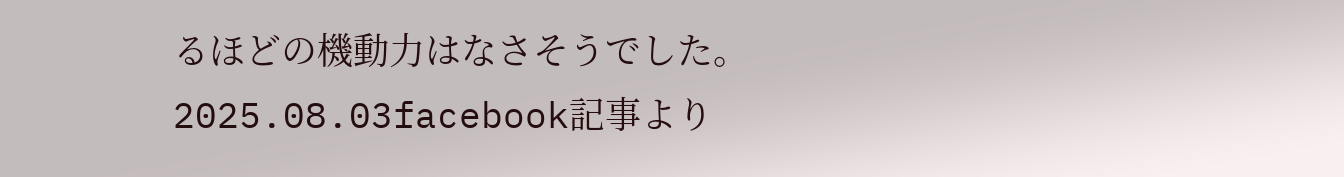るほどの機動力はなさそうでした。
2025.08.03facebook記事より